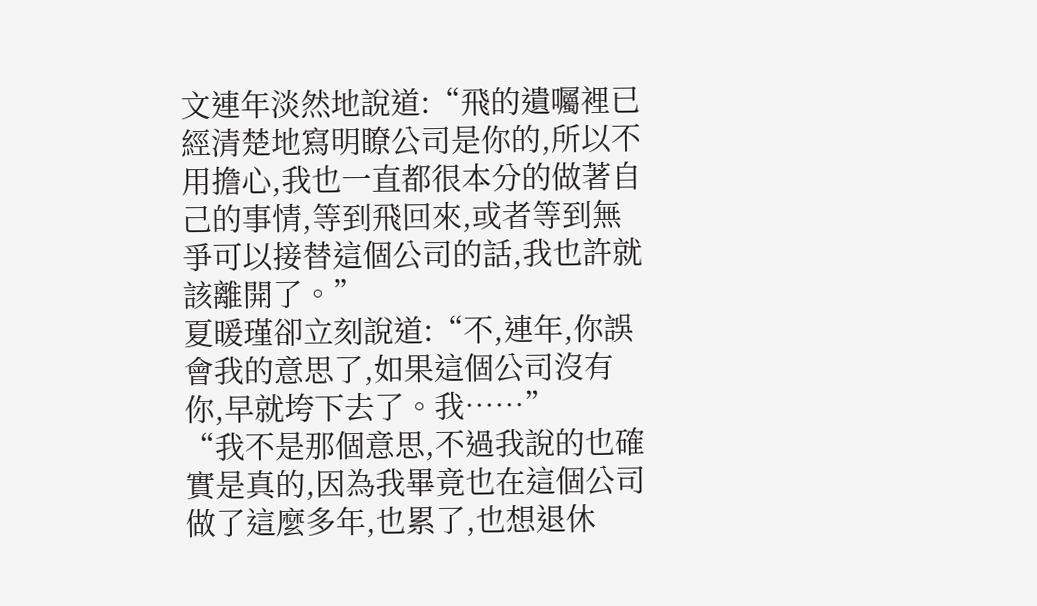文連年淡然地說道:“飛的遺囑裡已經清楚地寫明瞭公司是你的,所以不用擔心,我也一直都很本分的做著自己的事情,等到飛回來,或者等到無爭可以接替這個公司的話,我也許就該離開了。”
夏暖瑾卻立刻說道:“不,連年,你誤會我的意思了,如果這個公司沒有你,早就垮下去了。我……”
“我不是那個意思,不過我說的也確實是真的,因為我畢竟也在這個公司做了這麼多年,也累了,也想退休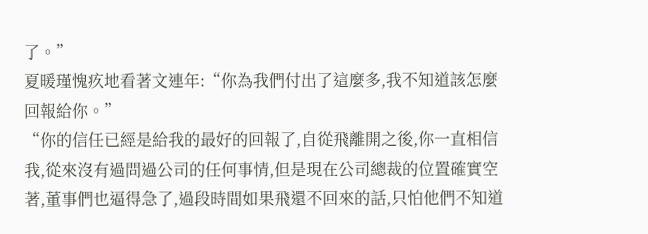了。”
夏暖瑾愧疚地看著文連年:“你為我們付出了這麼多,我不知道該怎麼回報給你。”
“你的信任已經是給我的最好的回報了,自從飛離開之後,你一直相信我,從來沒有過問過公司的任何事情,但是現在公司總裁的位置確實空著,董事們也逼得急了,過段時間如果飛還不回來的話,只怕他們不知道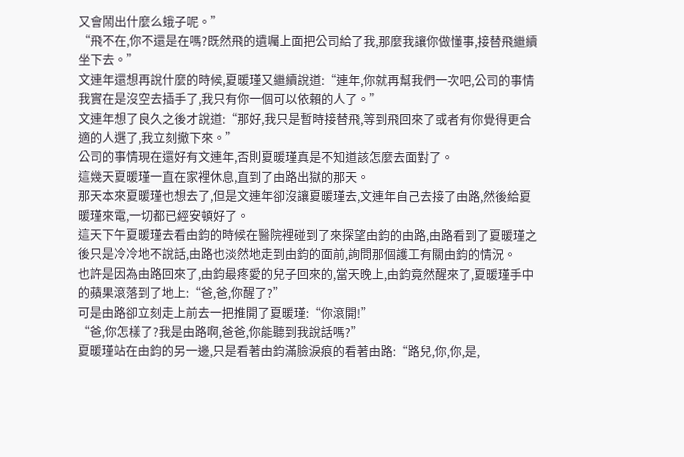又會鬧出什麼么蛾子呢。”
“飛不在,你不還是在嗎?既然飛的遺囑上面把公司給了我,那麼我讓你做懂事,接替飛繼續坐下去。”
文連年還想再說什麼的時候,夏暖瑾又繼續說道:“連年,你就再幫我們一次吧,公司的事情我實在是沒空去插手了,我只有你一個可以依賴的人了。”
文連年想了良久之後才說道:“那好,我只是暫時接替飛,等到飛回來了或者有你覺得更合適的人選了,我立刻撤下來。”
公司的事情現在還好有文連年,否則夏暖瑾真是不知道該怎麼去面對了。
這幾天夏暖瑾一直在家裡休息,直到了由路出獄的那天。
那天本來夏暖瑾也想去了,但是文連年卻沒讓夏暖瑾去,文連年自己去接了由路,然後給夏暖瑾來電,一切都已經安頓好了。
這天下午夏暖瑾去看由鈞的時候在醫院裡碰到了來探望由鈞的由路,由路看到了夏暖瑾之後只是冷冷地不說話,由路也淡然地走到由鈞的面前,詢問那個護工有關由鈞的情況。
也許是因為由路回來了,由鈞最疼愛的兒子回來的,當天晚上,由鈞竟然醒來了,夏暖瑾手中的蘋果滾落到了地上:“爸,爸,你醒了?”
可是由路卻立刻走上前去一把推開了夏暖瑾:“你滾開!”
“爸,你怎樣了?我是由路啊,爸爸,你能聽到我說話嗎?”
夏暖瑾站在由鈞的另一邊,只是看著由鈞滿臉淚痕的看著由路:“路兒,你,你,是,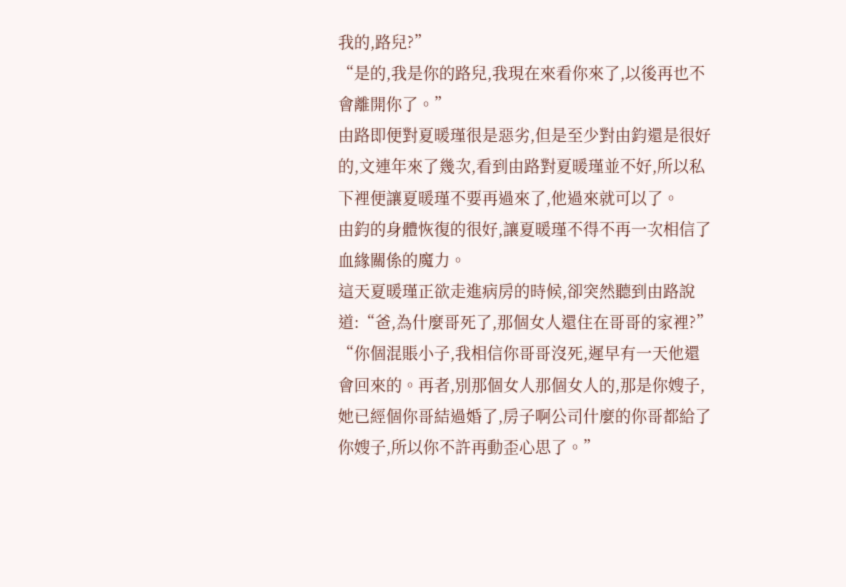我的,路兒?”
“是的,我是你的路兒,我現在來看你來了,以後再也不會離開你了。”
由路即便對夏暖瑾很是惡劣,但是至少對由鈞還是很好的,文連年來了幾次,看到由路對夏暖瑾並不好,所以私下裡便讓夏暖瑾不要再過來了,他過來就可以了。
由鈞的身體恢復的很好,讓夏暖瑾不得不再一次相信了血緣關係的魔力。
這天夏暖瑾正欲走進病房的時候,卻突然聽到由路說道:“爸,為什麼哥死了,那個女人還住在哥哥的家裡?”
“你個混賬小子,我相信你哥哥沒死,遲早有一天他還會回來的。再者,別那個女人那個女人的,那是你嫂子,她已經個你哥結過婚了,房子啊公司什麼的你哥都給了你嫂子,所以你不許再動歪心思了。”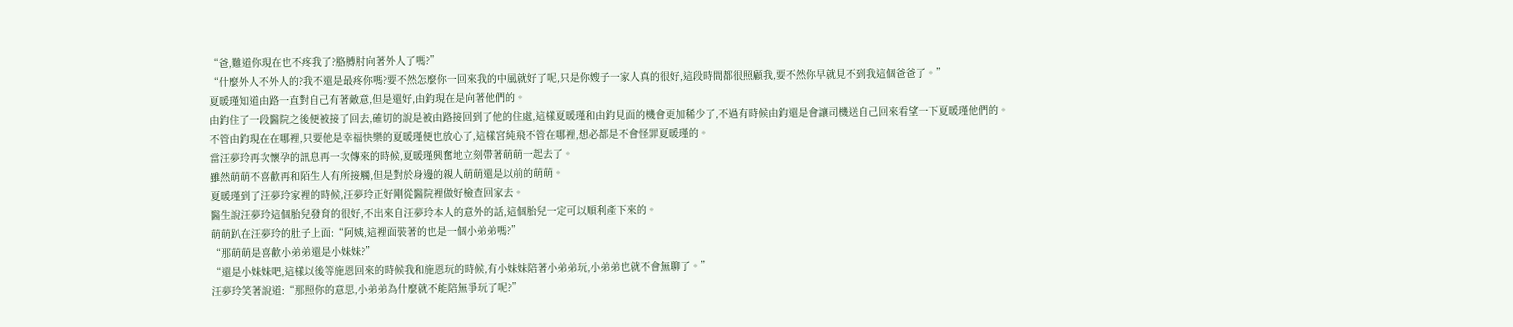“爸,難道你現在也不疼我了?胳膊肘向著外人了嗎?”
“什麼外人不外人的?我不還是最疼你嗎?要不然怎麼你一回來我的中風就好了呢,只是你嫂子一家人真的很好,這段時間都很照顧我,要不然你早就見不到我這個爸爸了。”
夏暖瑾知道由路一直對自己有著敵意,但是還好,由鈞現在是向著他們的。
由鈞住了一段醫院之後便被接了回去,確切的說是被由路接回到了他的住處,這樣夏暖瑾和由鈞見面的機會更加稀少了,不過有時候由鈞還是會讓司機送自己回來看望一下夏暖瑾他們的。
不管由鈞現在在哪裡,只要他是幸福快樂的夏暖瑾便也放心了,這樣宮純飛不管在哪裡,想必都是不會怪罪夏暖瑾的。
當汪夢玲再次懷孕的訊息再一次傳來的時候,夏暖瑾興奮地立刻帶著萌萌一起去了。
雖然萌萌不喜歡再和陌生人有所接觸,但是對於身邊的親人萌萌還是以前的萌萌。
夏暖瑾到了汪夢玲家裡的時候,汪夢玲正好剛從醫院裡做好檢查回家去。
醫生說汪夢玲這個胎兒發育的很好,不出來自汪夢玲本人的意外的話,這個胎兒一定可以順利產下來的。
萌萌趴在汪夢玲的肚子上面:“阿姨,這裡面裝著的也是一個小弟弟嗎?”
“那萌萌是喜歡小弟弟還是小妹妹?”
“還是小妹妹吧,這樣以後等施恩回來的時候我和施恩玩的時候,有小妹妹陪著小弟弟玩,小弟弟也就不會無聊了。”
汪夢玲笑著說道:“那照你的意思,小弟弟為什麼就不能陪無爭玩了呢?”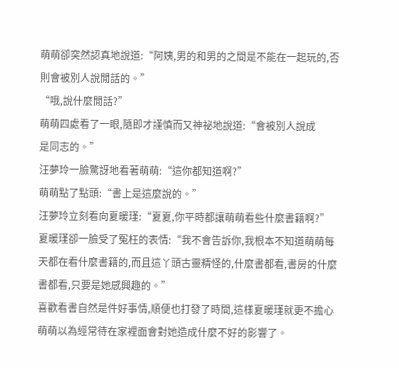萌萌卻突然認真地說道:“阿姨,男的和男的之間是不能在一起玩的,否則會被別人說閒話的。”
“哦,說什麼閒話?”
萌萌四處看了一眼,隨即才謹慎而又神祕地說道:“會被別人說成
是同志的。”
汪夢玲一臉驚訝地看著萌萌:“這你都知道啊?”
萌萌點了點頭:“書上是這麼說的。”
汪夢玲立刻看向夏暖瑾:“夏夏,你平時都讓萌萌看些什麼書籍啊?”
夏暖瑾卻一臉受了冤枉的表情:“我不會告訴你,我根本不知道萌萌每天都在看什麼書籍的,而且這丫頭古靈精怪的,什麼書都看,書房的什麼書都看,只要是她感興趣的。”
喜歡看書自然是件好事情,順便也打發了時間,這樣夏暖瑾就更不擔心萌萌以為經常待在家裡面會對她造成什麼不好的影響了。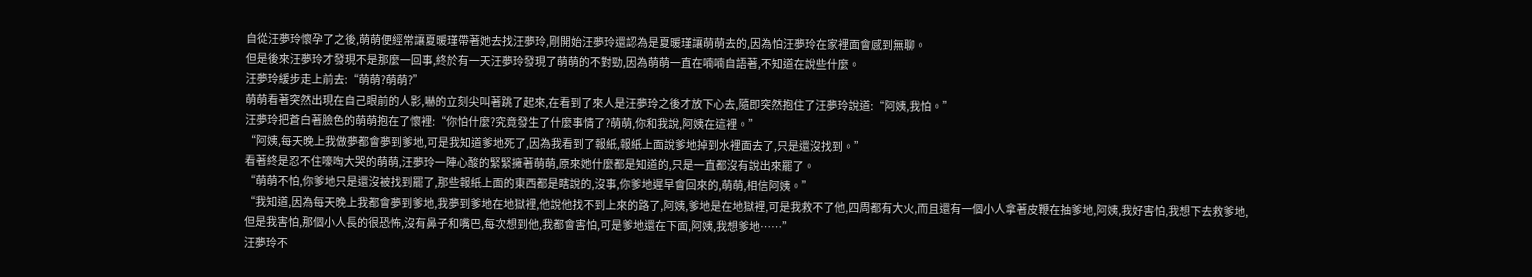自從汪夢玲懷孕了之後,萌萌便經常讓夏暖瑾帶著她去找汪夢玲,剛開始汪夢玲還認為是夏暖瑾讓萌萌去的,因為怕汪夢玲在家裡面會感到無聊。
但是後來汪夢玲才發現不是那麼一回事,終於有一天汪夢玲發現了萌萌的不對勁,因為萌萌一直在喃喃自語著,不知道在說些什麼。
汪夢玲緩步走上前去:“萌萌?萌萌?”
萌萌看著突然出現在自己眼前的人影,嚇的立刻尖叫著跳了起來,在看到了來人是汪夢玲之後才放下心去,隨即突然抱住了汪夢玲說道:“阿姨,我怕。”
汪夢玲把蒼白著臉色的萌萌抱在了懷裡:“你怕什麼?究竟發生了什麼事情了?萌萌,你和我說,阿姨在這裡。”
“阿姨,每天晚上我做夢都會夢到爹地,可是我知道爹地死了,因為我看到了報紙,報紙上面說爹地掉到水裡面去了,只是還沒找到。”
看著終是忍不住嚎啕大哭的萌萌,汪夢玲一陣心酸的緊緊擁著萌萌,原來她什麼都是知道的,只是一直都沒有說出來罷了。
“萌萌不怕,你爹地只是還沒被找到罷了,那些報紙上面的東西都是瞎說的,沒事,你爹地遲早會回來的,萌萌,相信阿姨。”
“我知道,因為每天晚上我都會夢到爹地,我夢到爹地在地獄裡,他說他找不到上來的路了,阿姨,爹地是在地獄裡,可是我救不了他,四周都有大火,而且還有一個小人拿著皮鞭在抽爹地,阿姨,我好害怕,我想下去救爹地,但是我害怕,那個小人長的很恐怖,沒有鼻子和嘴巴,每次想到他,我都會害怕,可是爹地還在下面,阿姨,我想爹地……”
汪夢玲不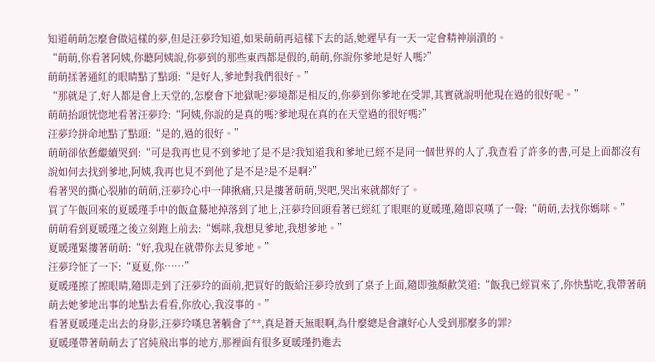知道萌萌怎麼會做這樣的夢,但是汪夢玲知道,如果萌萌再這樣下去的話,她遲早有一天一定會精神崩潰的。
“萌萌,你看著阿姨,你聽阿姨說,你夢到的那些東西都是假的,萌萌,你說你爹地是好人嗎?”
萌萌揉著通紅的眼睛點了點頭:“是好人,爹地對我們很好。”
“那就是了,好人都是會上天堂的,怎麼會下地獄呢?夢境都是相反的,你夢到你爹地在受罪,其實就說明他現在過的很好呢。”
萌萌抬頭恍惚地看著汪夢玲:“阿姨,你說的是真的嗎?爹地現在真的在天堂過的很好嗎?”
汪夢玲拼命地點了點頭:“是的,過的很好。”
萌萌卻依舊繼續哭到:“可是我再也見不到爹地了是不是?我知道我和爹地已經不是同一個世界的人了,我查看了許多的書,可是上面都沒有說如何去找到爹地,阿姨,我再也見不到他了是不是?是不是啊?”
看著哭的撕心裂肺的萌萌,汪夢玲心中一陣揪痛,只是摟著萌萌,哭吧,哭出來就都好了。
買了午飯回來的夏暖瑾手中的飯盒驀地掉落到了地上,汪夢玲回頭看著已經紅了眼眶的夏暖瑾,隨即哀嘆了一聲:“萌萌,去找你媽咪。”
萌萌看到夏暖瑾之後立刻跑上前去:“媽咪,我想見爹地,我想爹地。”
夏暖瑾緊摟著萌萌:“好,我現在就帶你去見爹地。”
汪夢玲怔了一下:“夏夏,你……”
夏暖瑾擦了擦眼睛,隨即走到了汪夢玲的面前,把買好的飯給汪夢玲放到了桌子上面,隨即強顏歡笑道:“飯我已經買來了,你快點吃,我帶著萌萌去她爹地出事的地點去看看,你放心,我沒事的。”
看著夏暖瑾走出去的身影,汪夢玲嘆息著躺會了**,真是蒼天無眼啊,為什麼總是會讓好心人受到那麼多的罪?
夏暖瑾帶著萌萌去了宮純飛出事的地方,那裡面有很多夏暖瑾扔進去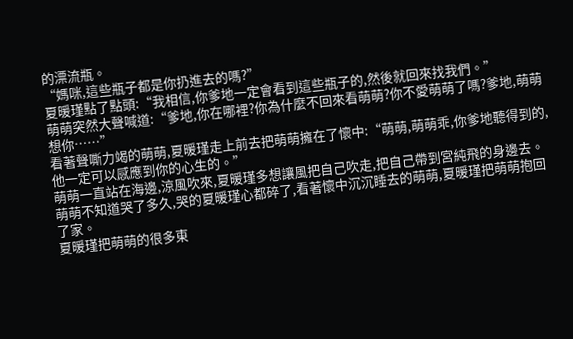的漂流瓶。
“媽咪,這些瓶子都是你扔進去的嗎?”
夏暖瑾點了點頭:“我相信,你爹地一定會看到這些瓶子的,然後就回來找我們。”
萌萌突然大聲喊道:“爹地,你在哪裡?你為什麼不回來看萌萌?你不愛萌萌了嗎?爹地,萌萌想你……”
看著聲嘶力竭的萌萌,夏暖瑾走上前去把萌萌擁在了懷中:“萌萌,萌萌乖,你爹地聽得到的,他一定可以感應到你的心生的。”
萌萌一直站在海邊,涼風吹來,夏暖瑾多想讓風把自己吹走,把自己帶到宮純飛的身邊去。
萌萌不知道哭了多久,哭的夏暖瑾心都碎了,看著懷中沉沉睡去的萌萌,夏暖瑾把萌萌抱回了家。
夏暖瑾把萌萌的很多東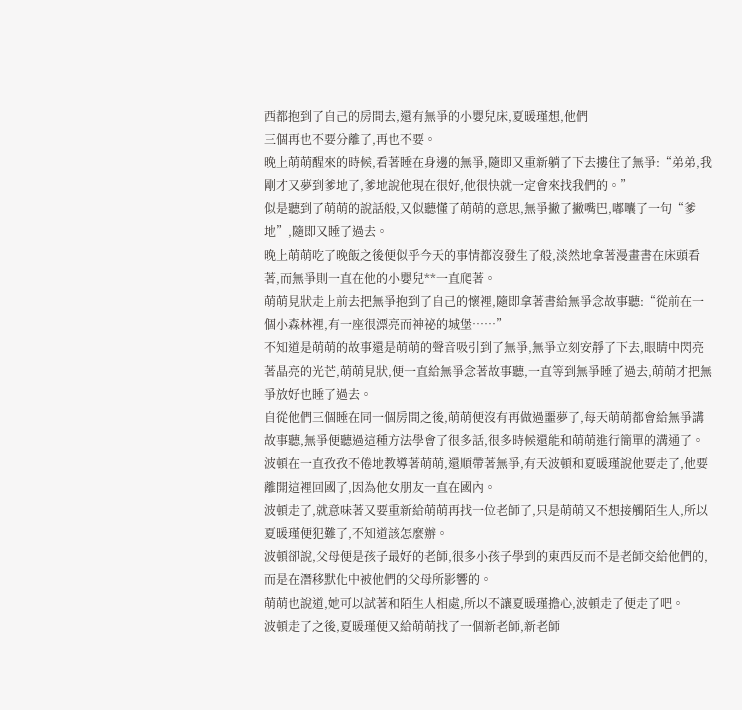西都抱到了自己的房間去,還有無爭的小嬰兒床,夏暖瑾想,他們
三個再也不要分離了,再也不要。
晚上萌萌醒來的時候,看著睡在身邊的無爭,隨即又重新躺了下去摟住了無爭:“弟弟,我剛才又夢到爹地了,爹地說他現在很好,他很快就一定會來找我們的。”
似是聽到了萌萌的說話般,又似聽懂了萌萌的意思,無爭撇了撇嘴巴,嘟囔了一句“爹地”,隨即又睡了過去。
晚上萌萌吃了晚飯之後便似乎今天的事情都沒發生了般,淡然地拿著漫畫書在床頭看著,而無爭則一直在他的小嬰兒**一直爬著。
萌萌見狀走上前去把無爭抱到了自己的懷裡,隨即拿著書給無爭念故事聽:“從前在一個小森林裡,有一座很漂亮而神祕的城堡……”
不知道是萌萌的故事還是萌萌的聲音吸引到了無爭,無爭立刻安靜了下去,眼睛中閃亮著晶亮的光芒,萌萌見狀,便一直給無爭念著故事聽,一直等到無爭睡了過去,萌萌才把無爭放好也睡了過去。
自從他們三個睡在同一個房間之後,萌萌便沒有再做過噩夢了,每天萌萌都會給無爭講故事聽,無爭便聽過這種方法學會了很多話,很多時候還能和萌萌進行簡單的溝通了。
波頓在一直孜孜不倦地教導著萌萌,還順帶著無爭,有天波頓和夏暖瑾說他要走了,他要離開這裡回國了,因為他女朋友一直在國內。
波頓走了,就意味著又要重新給萌萌再找一位老師了,只是萌萌又不想接觸陌生人,所以夏暖瑾便犯難了,不知道該怎麼辦。
波頓卻說,父母便是孩子最好的老師,很多小孩子學到的東西反而不是老師交給他們的,而是在潛移默化中被他們的父母所影響的。
萌萌也說道,她可以試著和陌生人相處,所以不讓夏暖瑾擔心,波頓走了便走了吧。
波頓走了之後,夏暖瑾便又給萌萌找了一個新老師,新老師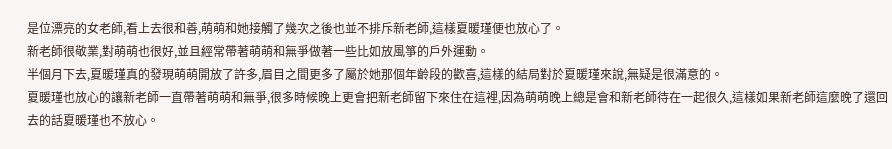是位漂亮的女老師,看上去很和善,萌萌和她接觸了幾次之後也並不排斥新老師,這樣夏暖瑾便也放心了。
新老師很敬業,對萌萌也很好,並且經常帶著萌萌和無爭做著一些比如放風箏的戶外運動。
半個月下去,夏暖瑾真的發現萌萌開放了許多,眉目之間更多了屬於她那個年齡段的歡喜,這樣的結局對於夏暖瑾來說,無疑是很滿意的。
夏暖瑾也放心的讓新老師一直帶著萌萌和無爭,很多時候晚上更會把新老師留下來住在這裡,因為萌萌晚上總是會和新老師待在一起很久,這樣如果新老師這麼晚了還回去的話夏暖瑾也不放心。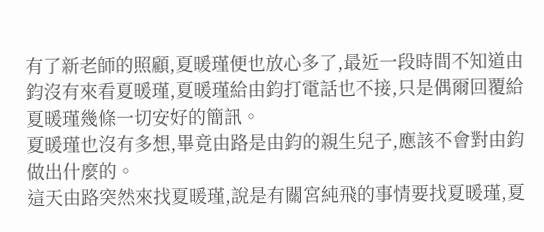有了新老師的照顧,夏暖瑾便也放心多了,最近一段時間不知道由鈞沒有來看夏暖瑾,夏暖瑾給由鈞打電話也不接,只是偶爾回覆給夏暖瑾幾條一切安好的簡訊。
夏暖瑾也沒有多想,畢竟由路是由鈞的親生兒子,應該不會對由鈞做出什麼的。
這天由路突然來找夏暖瑾,說是有關宮純飛的事情要找夏暖瑾,夏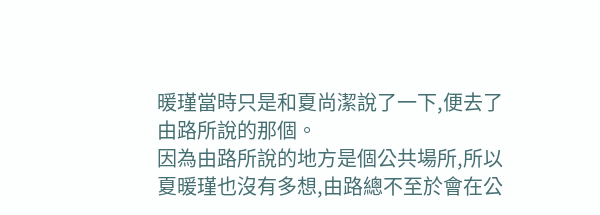暖瑾當時只是和夏尚潔說了一下,便去了由路所說的那個。
因為由路所說的地方是個公共場所,所以夏暖瑾也沒有多想,由路總不至於會在公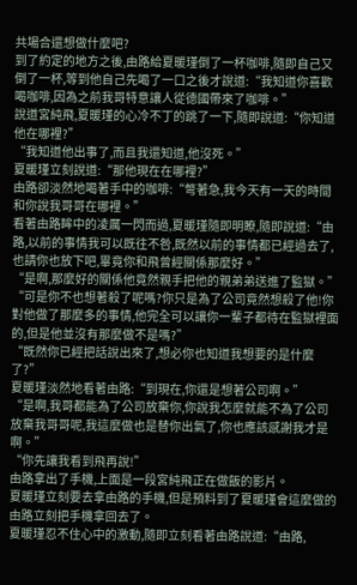共場合還想做什麼吧?
到了約定的地方之後,由路給夏暖瑾倒了一杯咖啡,隨即自己又倒了一杯,等到他自己先喝了一口之後才說道:“我知道你喜歡喝咖啡,因為之前我哥特意讓人從德國帶來了咖啡。”
說道宮純飛,夏暖瑾的心冷不丁的跳了一下,隨即說道:“你知道他在哪裡?”
“我知道他出事了,而且我還知道,他沒死。”
夏暖瑾立刻說道:“那他現在在哪裡?”
由路卻淡然地喝著手中的咖啡:“彆著急,我今天有一天的時間和你說我哥哥在哪裡。”
看著由路眸中的凌厲一閃而過,夏暖瑾隨即明瞭,隨即說道:“由路,以前的事情我可以既往不咎,既然以前的事情都已經過去了,也請你也放下吧,畢竟你和飛曾經關係那麼好。”
“是啊,那麼好的關係他竟然親手把他的親弟弟送進了監獄。”
“可是你不也想著殺了呢嗎?你只是為了公司竟然想殺了他!你對他做了那麼多的事情,他完全可以讓你一輩子都待在監獄裡面的,但是他並沒有那麼做不是嗎?”
“既然你已經把話說出來了,想必你也知道我想要的是什麼了?”
夏暖瑾淡然地看著由路:“到現在,你還是想著公司啊。”
“是啊,我哥都能為了公司放棄你,你說我怎麼就能不為了公司放棄我哥哥呢,我這麼做也是替你出氣了,你也應該感謝我才是啊。”
“你先讓我看到飛再說!”
由路拿出了手機,上面是一段宮純飛正在做飯的影片。
夏暖瑾立刻要去拿由路的手機,但是預料到了夏暖瑾會這麼做的由路立刻把手機拿回去了。
夏暖瑾忍不住心中的激動,隨即立刻看著由路說道:“由路,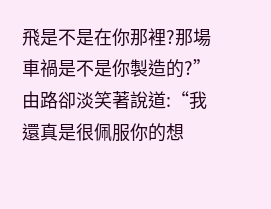飛是不是在你那裡?那場車禍是不是你製造的?”
由路卻淡笑著說道:“我還真是很佩服你的想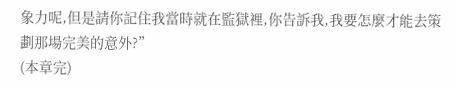象力呢,但是請你記住我當時就在監獄裡,你告訴我,我要怎麼才能去策劃那場完美的意外?”
(本章完)